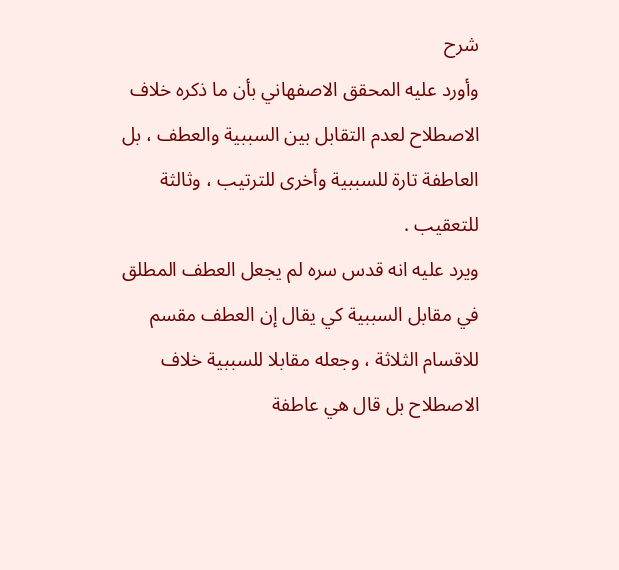شرح
وأورد عليه المحقق الاصفهاني بأن ما ذكره خلاف الاصطلاح لعدم التقابل بين السببية والعطف ، بل العاطفة تارة للسببية وأخرى للترتيب ، وثالثة للتعقيب .
ويرد عليه انه قدس سره لم يجعل العطف المطلق في مقابل السببية كي يقال إن العطف مقسم للاقسام الثلاثة ، وجعله مقابلا للسببية خلاف الاصطلاح بل قال هي عاطفة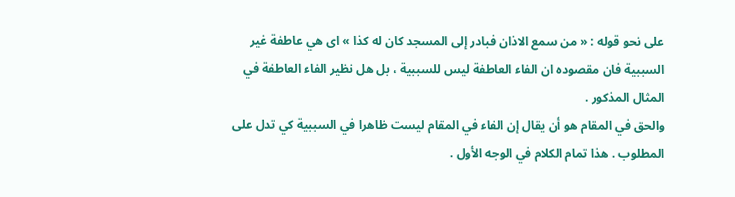على نحو قوله : « من سمع الاذان فبادر إلى المسجد كان له كذا » اى هي عاطفة غير السببية فان مقصوده ان الفاء العاطفة ليس للسببية ، بل هل نظير الفاء العاطفة في المثال المذكور .
والحق في المقام هو أن يقال إن الفاء في المقام ليست ظاهرا في السببية كي تدل على المطلوب . هذا تمام الكلام في الوجه الأول .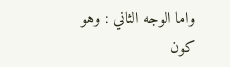واما الوجه الثاني : وهو كون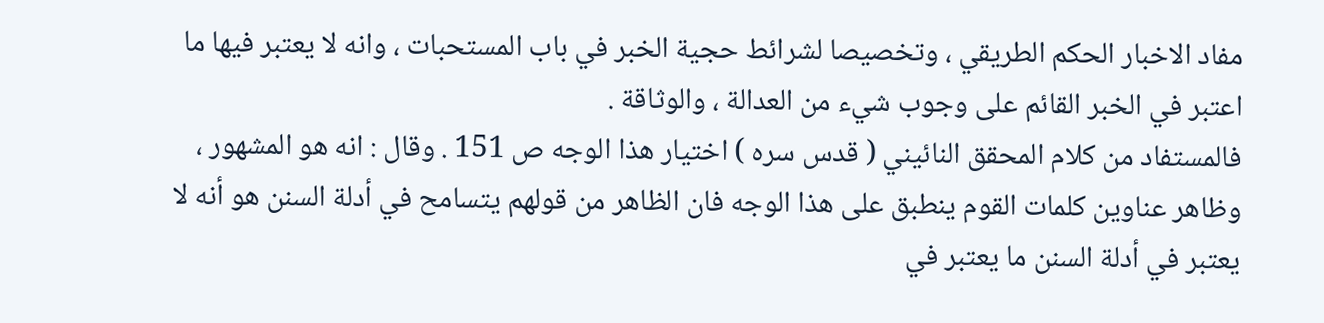مفاد الاخبار الحكم الطريقي ، وتخصيصا لشرائط حجية الخبر في باب المستحبات ، وانه لا يعتبر فيها ما اعتبر في الخبر القائم على وجوب شيء من العدالة ، والوثاقة .
فالمستفاد من كلام المحقق النائيني ( قدس سره ) اختيار هذا الوجه ص 151 . وقال : انه هو المشهور ، وظاهر عناوين كلمات القوم ينطبق على هذا الوجه فان الظاهر من قولهم يتسامح في أدلة السنن هو أنه لا يعتبر في أدلة السنن ما يعتبر في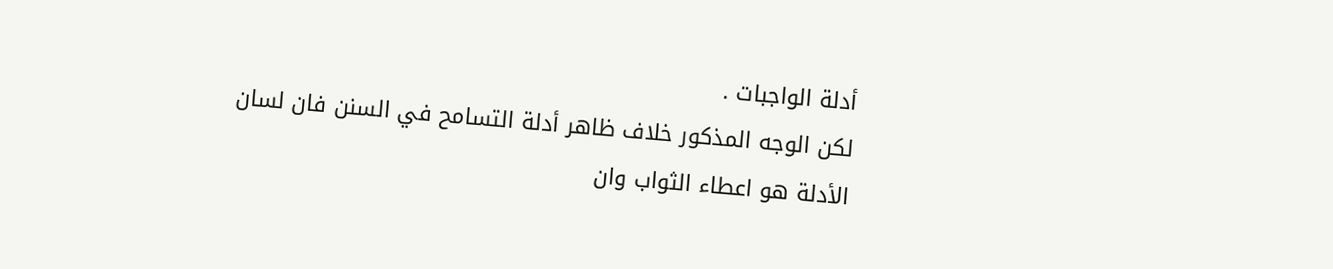أدلة الواجبات .
لكن الوجه المذكور خلاف ظاهر أدلة التسامح في السنن فان لسان الأدلة هو اعطاء الثواب وان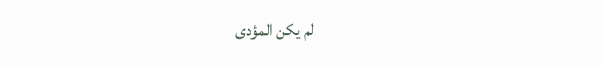لم يكن المؤدى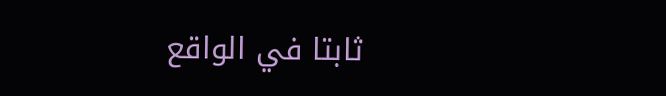ثابتا في الواقع